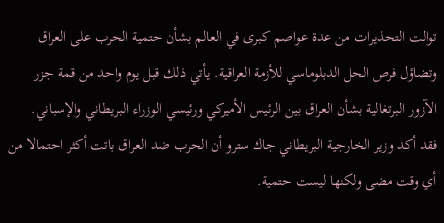توالت التحذيرات من عدة عواصم كبرى في العالم بشأن حتمية الحرب على العراق وتضاؤل فرص الحل الدبلوماسي للأزمة العراقية. يأتي ذلك قبل يوم واحد من قمة جزر الآزور البرتغالية بشأن العراق بين الرئيس الأميركي ورئيسي الوزراء البريطاني والإسباني.
فقد أكد وزير الخارجية البريطاني جاك سترو أن الحرب ضد العراق باتت أكثر احتمالا من أي وقت مضى ولكنها ليست حتمية.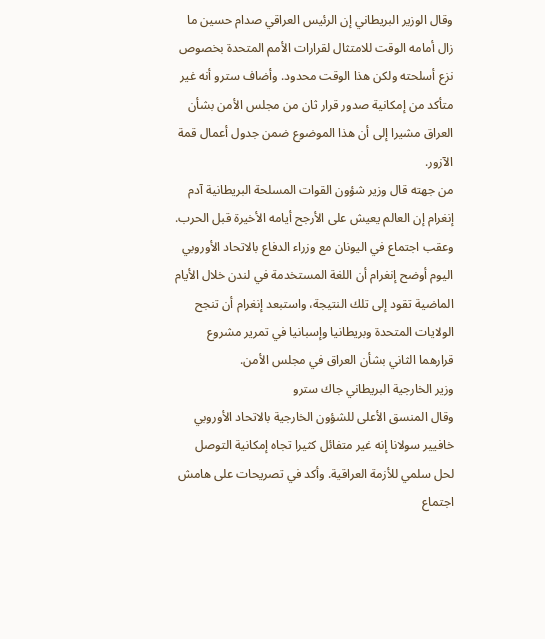وقال الوزير البريطاني إن الرئيس العراقي صدام حسين ما زال أمامه الوقت للامتثال لقرارات الأمم المتحدة بخصوص نزع أسلحته ولكن هذا الوقت محدود. وأضاف سترو أنه غير متأكد من إمكانية صدور قرار ثان من مجلس الأمن بشأن العراق مشيرا إلى أن هذا الموضوع ضمن جدول أعمال قمة الآزور.
من جهته قال وزير شؤون القوات المسلحة البريطانية آدم إنغرام إن العالم يعيش على الأرجح أيامه الأخيرة قبل الحرب. وعقب اجتماع في اليونان مع وزراء الدفاع بالاتحاد الأوروبي اليوم أوضح إنغرام أن اللغة المستخدمة في لندن خلال الأيام الماضية تقود إلى تلك النتيجة، واستبعد إنغرام أن تنجح الولايات المتحدة وبريطانيا وإسبانيا في تمرير مشروع قرارهما الثاني بشأن العراق في مجلس الأمن.
وزير الخارجية البريطاني جاك سترو
وقال المنسق الأعلى للشؤون الخارجية بالاتحاد الأوروبي خافيير سولانا إنه غير متفائل كثيرا تجاه إمكانية التوصل لحل سلمي للأزمة العراقية. وأكد في تصريحات على هامش اجتماع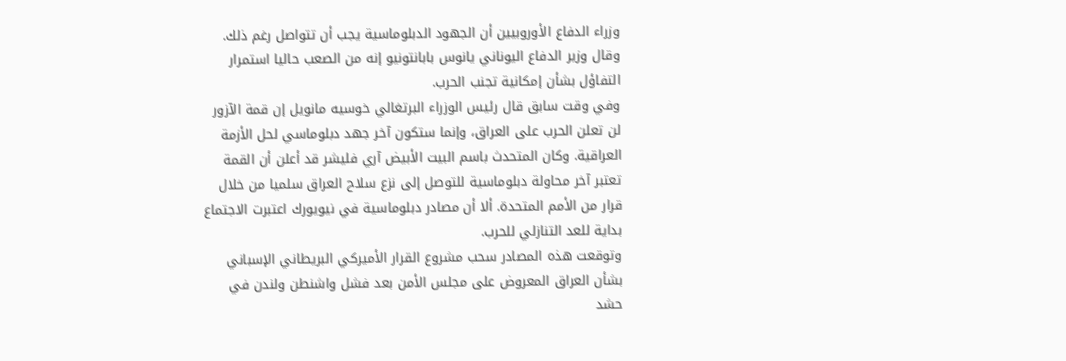وزراء الدفاع الأوروبيين أن الجهود الدبلوماسية يجب أن تتواصل رغم ذلك.
وقال وزير الدفاع اليوناني يانوس بابانتونيو إنه من الصعب حاليا استمرار التفاؤل بشأن إمكانية تجنب الحرب.
وفي وقت سابق قال رئيس الوزراء البرتغالي خوسيه مانويل إن قمة الآزور لن تعلن الحرب على العراق، وإنما ستكون آخر جهد دبلوماسي لحل الأزمة العراقية. وكان المتحدث باسم البيت الأبيض آري فليشر قد أعلن أن القمة تعتبر آخر محاولة دبلوماسية للتوصل إلى نزع سلاح العراق سلميا من خلال قرار من الأمم المتحدة. ألا أن مصادر دبلوماسية في نيويورك اعتبرت الاجتماع بداية للعد التنازلي للحرب.
وتوقعت هذه المصادر سحب مشروع القرار الأميركي البريطاني الإسباني بشأن العراق المعروض على مجلس الأمن بعد فشل واشنطن ولندن في حشد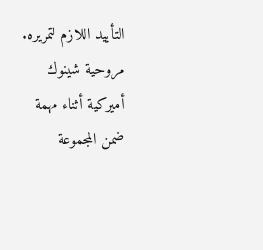التأييد اللازم لتمريره.
مروحية شينوك أميركية أثناء مهمة ضمن المجموعة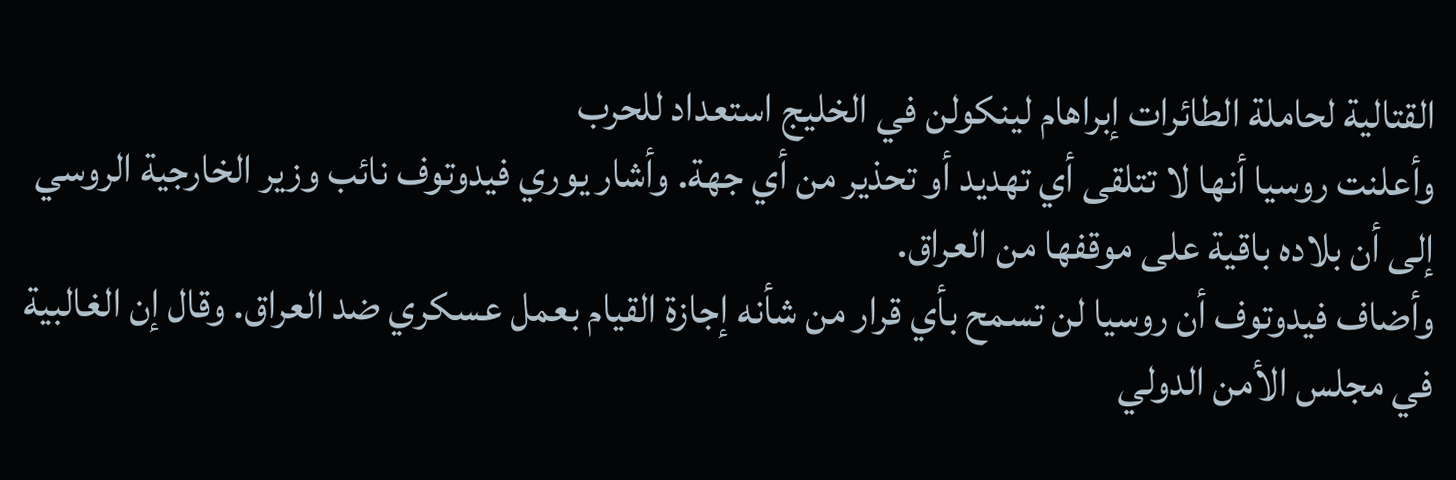القتالية لحاملة الطائرات إبراهام لينكولن في الخليج استعداد للحرب
وأعلنت روسيا أنها لا تتلقى أي تهديد أو تحذير من أي جهة. وأشار يوري فيدوتوف نائب وزير الخارجية الروسي إلى أن بلاده باقية على موقفها من العراق.
وأضاف فيدوتوف أن روسيا لن تسمح بأي قرار من شأنه إجازة القيام بعمل عسكري ضد العراق. وقال إن الغالبية في مجلس الأمن الدولي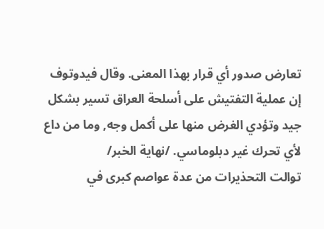تعارض صدور أي قرار بهذا المعنى. وقال فيدوتوف إن عملية التفتيش على أسلحة العراق تسير بشكل جيد وتؤدي الغرض منها على أكمل وجه, وما من داع لأي تحرك غير دبلوماسي. /نهاية الخبر/
توالت التحذيرات من عدة عواصم كبرى في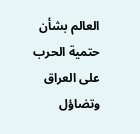العالم بشأن حتمية الحرب على العراق وتضاؤل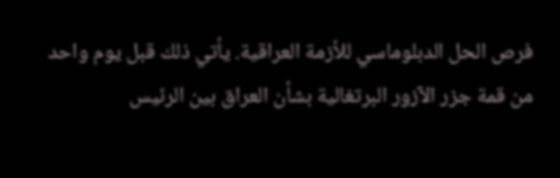فرص الحل الدبلوماسي للأزمة العراقية. يأتي ذلك قبل يوم واحد من قمة جزر الآزور البرتغالية بشأن العراق بين الرئيس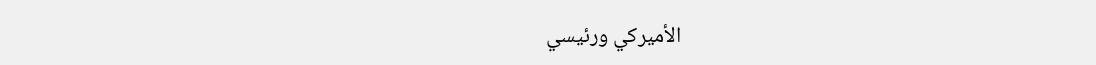الأميركي ورئيسي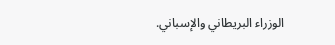الوزراء البريطاني والإسباني.